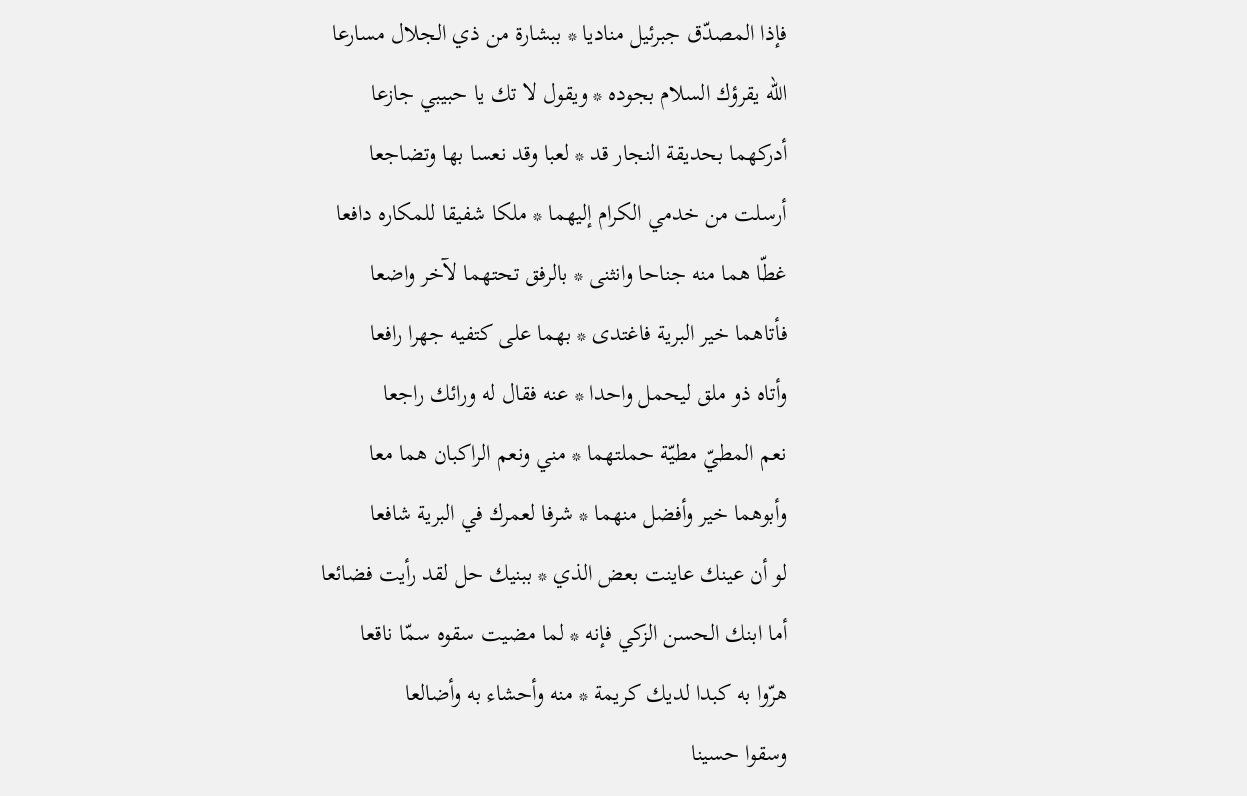فإذا المصدّق جبرئيل مناديا * ببشارة من ذي الجلال مسارعا
اللّه يقرؤك السلام بجوده * ويقول لا تك يا حبيبي جازعا
أدركهما بحديقة النجار قد * لعبا وقد نعسا بها وتضاجعا
أرسلت من خدمي الكرام إليهما * ملكا شفيقا للمكاره دافعا
غطّا هما منه جناحا وانثنى * بالرفق تحتهما لآخر واضعا
فأتاهما خير البرية فاغتدى * بهما على كتفيه جهرا رافعا
وأتاه ذو ملق ليحمل واحدا * عنه فقال له ورائك راجعا
نعم المطيّ مطيّة حملتهما * مني ونعم الراكبان هما معا
وأبوهما خير وأفضل منهما * شرفا لعمرك في البرية شافعا
لو أن عينك عاينت بعض الذي * ببنيك حل لقد رأيت فضائعا
أما ابنك الحسن الزكي فإنه * لما مضيت سقوه سمّا ناقعا
هرّوا به كبدا لديك كريمة * منه وأحشاء به وأضالعا
وسقوا حسينا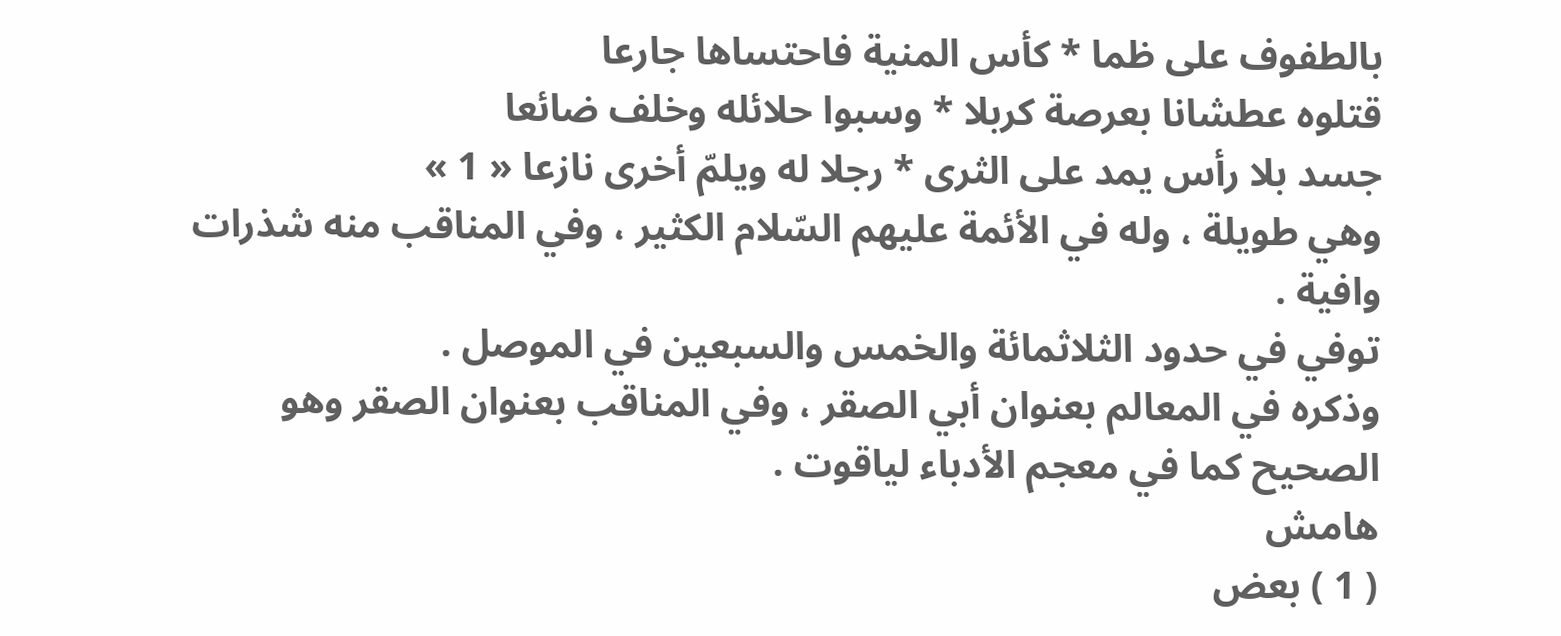بالطفوف على ظما * كأس المنية فاحتساها جارعا
قتلوه عطشانا بعرصة كربلا * وسبوا حلائله وخلف ضائعا
جسد بلا رأس يمد على الثرى * رجلا له ويلمّ أخرى نازعا « 1 »
وهي طويلة ، وله في الأئمة عليهم السّلام الكثير ، وفي المناقب منه شذرات وافية .
توفي في حدود الثلاثمائة والخمس والسبعين في الموصل .
وذكره في المعالم بعنوان أبي الصقر ، وفي المناقب بعنوان الصقر وهو الصحيح كما في معجم الأدباء لياقوت .
هامش
( 1 ) بعض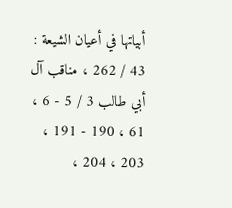أبياتها في أعيان الشيعة : 43 / 262 ، مناقب آل أبي طالب 3 / 5 - 6 ، 61 ، 190 - 191 ، 203 ، 204 ،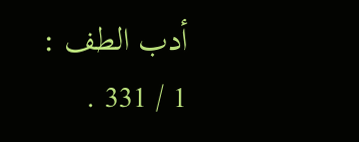أدب الطف : 1 / 331 .